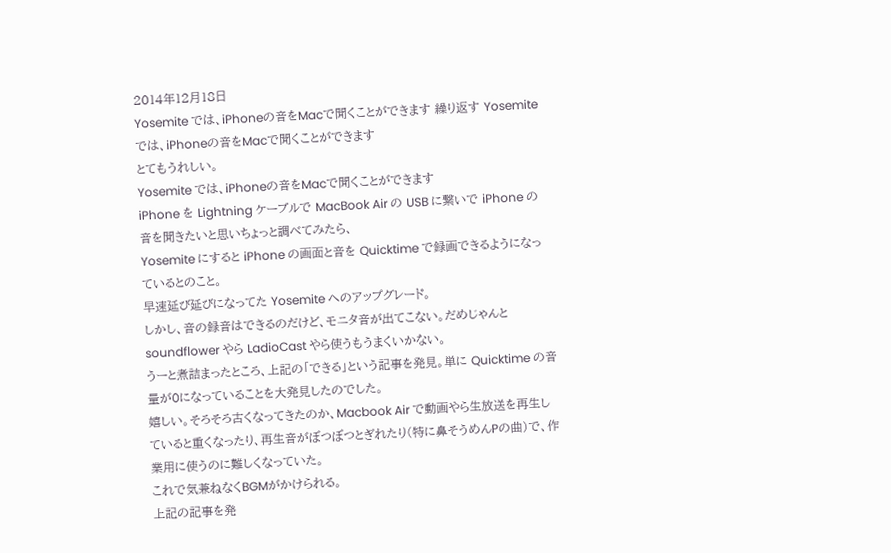2014年12月18日
Yosemite では、iPhoneの音をMacで聞くことができます 繰り返す Yosemite では、iPhoneの音をMacで聞くことができます
とてもうれしい。
Yosemite では、iPhoneの音をMacで聞くことができます
iPhone を Lightning ケーブルで MacBook Air の USB に繋いで iPhone の音を聞きたいと思いちょっと調べてみたら、
Yosemite にすると iPhone の画面と音を Quicktime で録画できるようになっているとのこと。
早速延び延びになってた Yosemite へのアップグレード。
しかし、音の録音はできるのだけど、モニタ音が出てこない。だめじゃんと soundflower やら LadioCast やら使うもうまくいかない。
うーと煮詰まったところ、上記の「できる」という記事を発見。単に Quicktime の音量が0になっていることを大発見したのでした。
嬉しい。そろそろ古くなってきたのか、Macbook Air で動画やら生放送を再生していると重くなったり、再生音がぼつぼつとぎれたり(特に鼻そうめんPの曲)で、作業用に使うのに難しくなっていた。
これで気兼ねなくBGMがかけられる。
上記の記事を発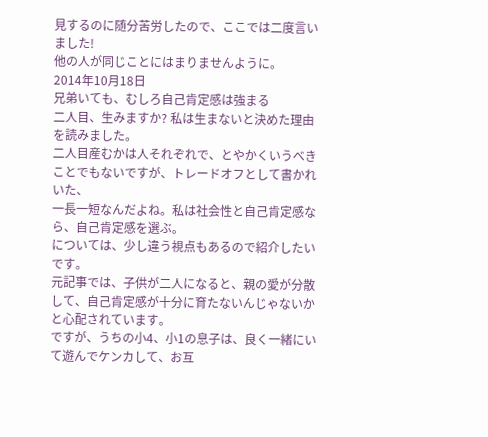見するのに随分苦労したので、ここでは二度言いました!
他の人が同じことにはまりませんように。
2014年10月18日
兄弟いても、むしろ自己肯定感は強まる
二人目、生みますか? 私は生まないと決めた理由
を読みました。
二人目産むかは人それぞれで、とやかくいうべきことでもないですが、トレードオフとして書かれいた、
一長一短なんだよね。私は社会性と自己肯定感なら、自己肯定感を選ぶ。
については、少し違う視点もあるので紹介したいです。
元記事では、子供が二人になると、親の愛が分散して、自己肯定感が十分に育たないんじゃないかと心配されています。
ですが、うちの小4、小1の息子は、良く一緒にいて遊んでケンカして、お互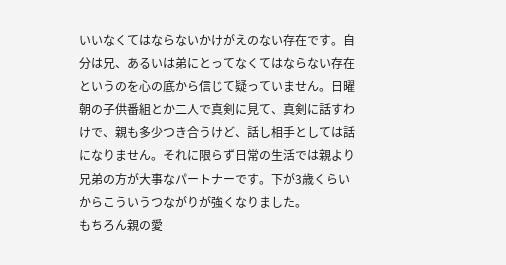いいなくてはならないかけがえのない存在です。自分は兄、あるいは弟にとってなくてはならない存在というのを心の底から信じて疑っていません。日曜朝の子供番組とか二人で真剣に見て、真剣に話すわけで、親も多少つき合うけど、話し相手としては話になりません。それに限らず日常の生活では親より兄弟の方が大事なパートナーです。下が3歳くらいからこういうつながりが強くなりました。
もちろん親の愛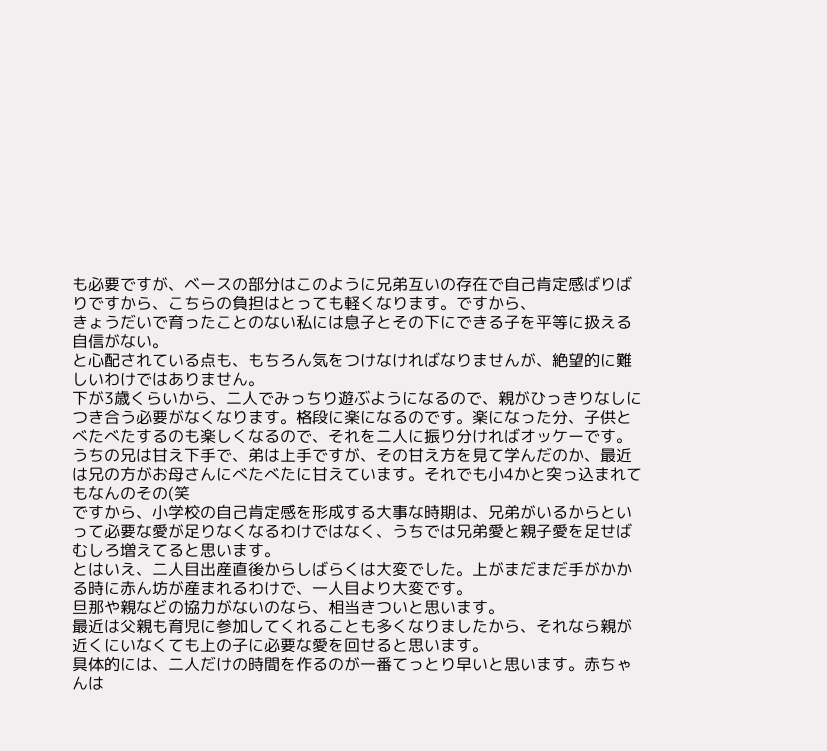も必要ですが、ベースの部分はこのように兄弟互いの存在で自己肯定感ばりばりですから、こちらの負担はとっても軽くなります。ですから、
きょうだいで育ったことのない私には息子とその下にできる子を平等に扱える自信がない。
と心配されている点も、もちろん気をつけなければなりませんが、絶望的に難しいわけではありません。
下が3歳くらいから、二人でみっちり遊ぶようになるので、親がひっきりなしにつき合う必要がなくなります。格段に楽になるのです。楽になった分、子供とべたべたするのも楽しくなるので、それを二人に振り分ければオッケーです。うちの兄は甘え下手で、弟は上手ですが、その甘え方を見て学んだのか、最近は兄の方がお母さんにべたべたに甘えています。それでも小4かと突っ込まれてもなんのその(笑
ですから、小学校の自己肯定感を形成する大事な時期は、兄弟がいるからといって必要な愛が足りなくなるわけではなく、うちでは兄弟愛と親子愛を足せばむしろ増えてると思います。
とはいえ、二人目出産直後からしばらくは大変でした。上がまだまだ手がかかる時に赤ん坊が産まれるわけで、一人目より大変です。
旦那や親などの協力がないのなら、相当きついと思います。
最近は父親も育児に参加してくれることも多くなりましたから、それなら親が近くにいなくても上の子に必要な愛を回せると思います。
具体的には、二人だけの時間を作るのが一番てっとり早いと思います。赤ちゃんは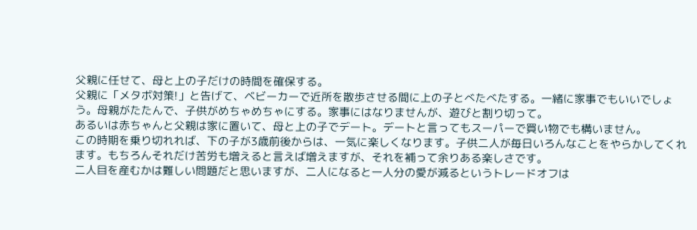父親に任せて、母と上の子だけの時間を確保する。
父親に「メタボ対策!」と告げて、ベビーカーで近所を散歩させる間に上の子とべたべたする。一緒に家事でもいいでしょう。母親がたたんで、子供がめちゃめちゃにする。家事にはなりませんが、遊びと割り切って。
あるいは赤ちゃんと父親は家に置いて、母と上の子でデート。デートと言ってもスーパーで買い物でも構いません。
この時期を乗り切れれば、下の子が3歳前後からは、一気に楽しくなります。子供二人が毎日いろんなことをやらかしてくれます。もちろんそれだけ苦労も増えると言えば増えますが、それを補って余りある楽しさです。
二人目を産むかは難しい問題だと思いますが、二人になると一人分の愛が減るというトレードオフは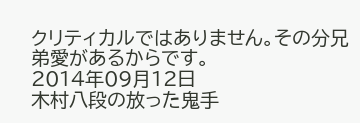クリティカルではありません。その分兄弟愛があるからです。
2014年09月12日
木村八段の放った鬼手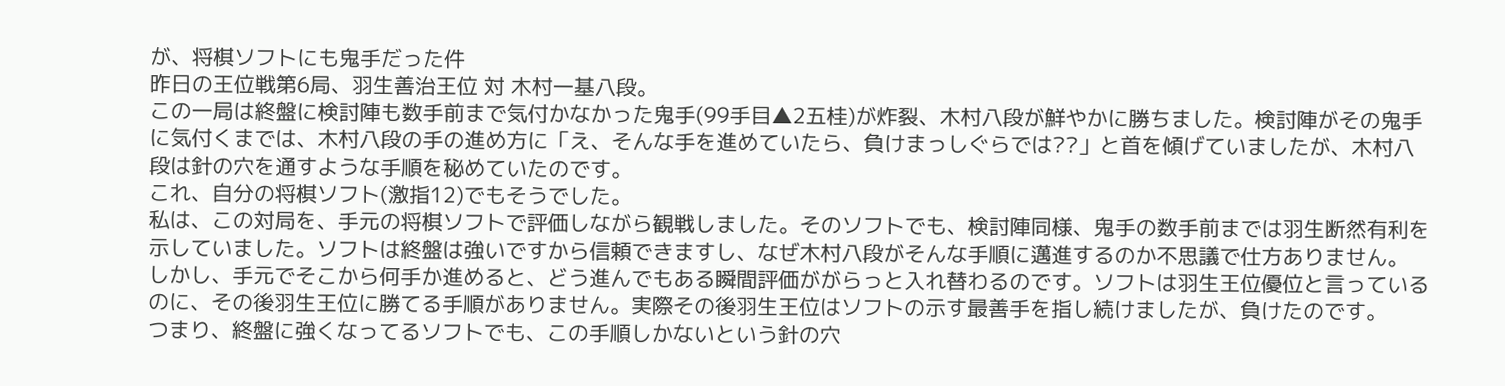が、将棋ソフトにも鬼手だった件
昨日の王位戦第6局、羽生善治王位 対 木村一基八段。
この一局は終盤に検討陣も数手前まで気付かなかった鬼手(99手目▲2五桂)が炸裂、木村八段が鮮やかに勝ちました。検討陣がその鬼手に気付くまでは、木村八段の手の進め方に「え、そんな手を進めていたら、負けまっしぐらでは??」と首を傾げていましたが、木村八段は針の穴を通すような手順を秘めていたのです。
これ、自分の将棋ソフト(激指12)でもそうでした。
私は、この対局を、手元の将棋ソフトで評価しながら観戦しました。そのソフトでも、検討陣同様、鬼手の数手前までは羽生断然有利を示していました。ソフトは終盤は強いですから信頼できますし、なぜ木村八段がそんな手順に邁進するのか不思議で仕方ありません。
しかし、手元でそこから何手か進めると、どう進んでもある瞬間評価ががらっと入れ替わるのです。ソフトは羽生王位優位と言っているのに、その後羽生王位に勝てる手順がありません。実際その後羽生王位はソフトの示す最善手を指し続けましたが、負けたのです。
つまり、終盤に強くなってるソフトでも、この手順しかないという針の穴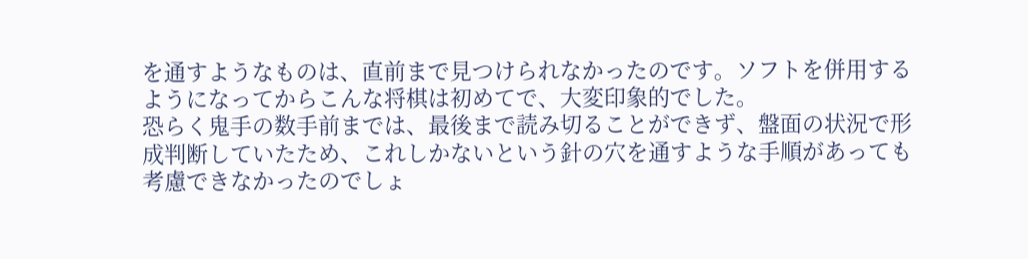を通すようなものは、直前まで見つけられなかったのです。ソフトを併用するようになってからこんな将棋は初めてで、大変印象的でした。
恐らく鬼手の数手前までは、最後まで読み切ることができず、盤面の状況で形成判断していたため、これしかないという針の穴を通すような手順があっても考慮できなかったのでしょ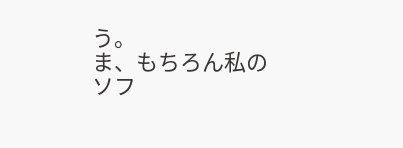う。
ま、もちろん私のソフ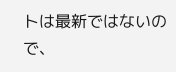トは最新ではないので、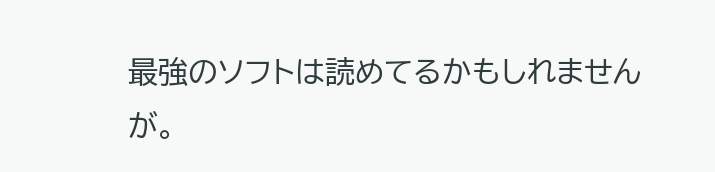最強のソフトは読めてるかもしれませんが。